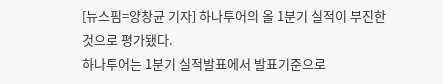[뉴스핌=양창균 기자] 하나투어의 올 1분기 실적이 부진한 것으로 평가됐다.
하나투어는 1분기 실적발표에서 발표기준으로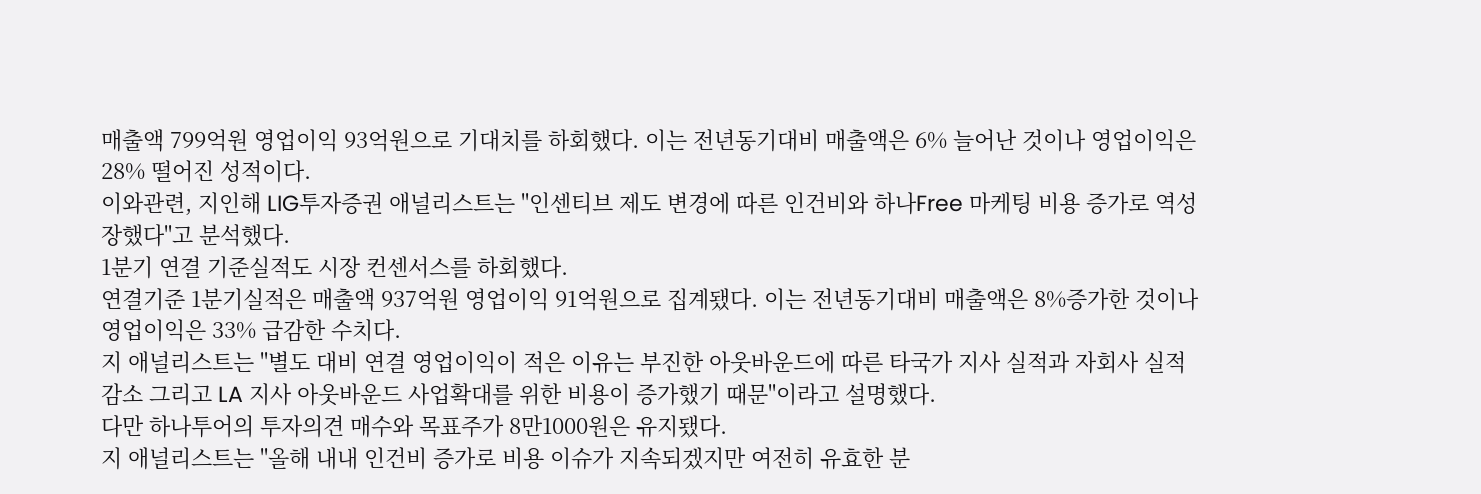매출액 799억원 영업이익 93억원으로 기대치를 하회했다. 이는 전년동기대비 매출액은 6% 늘어난 것이나 영업이익은 28% 떨어진 성적이다.
이와관련, 지인해 LIG투자증권 애널리스트는 "인센티브 제도 변경에 따른 인건비와 하나Free 마케팅 비용 증가로 역성장했다"고 분석했다.
1분기 연결 기준실적도 시장 컨센서스를 하회했다.
연결기준 1분기실적은 매출액 937억원 영업이익 91억원으로 집계됐다. 이는 전년동기대비 매출액은 8%증가한 것이나 영업이익은 33% 급감한 수치다.
지 애널리스트는 "별도 대비 연결 영업이익이 적은 이유는 부진한 아웃바운드에 따른 타국가 지사 실적과 자회사 실적 감소 그리고 LA 지사 아웃바운드 사업확대를 위한 비용이 증가했기 때문"이라고 설명했다.
다만 하나투어의 투자의견 매수와 목표주가 8만1000원은 유지됐다.
지 애널리스트는 "올해 내내 인건비 증가로 비용 이슈가 지속되겠지만 여전히 유효한 분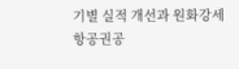기별 실적 개선과 원화강세 항공권공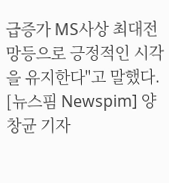급증가 MS사상 최대전망등으로 긍정적인 시각을 유지한다"고 말했다.
[뉴스핌 Newspim] 양창균 기자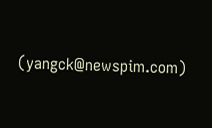(yangck@newspim.com)